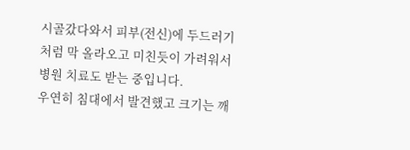시골갔다와서 피부(전신)에 두드러기처럼 막 올라오고 미친듯이 가려워서 병원 치료도 받는 중입니다.
우연히 침대에서 발견했고 크기는 깨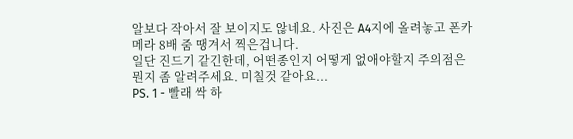알보다 작아서 잘 보이지도 않네요. 사진은 A4지에 올려놓고 폰카메라 8배 줌 땡겨서 찍은겁니다.
일단 진드기 같긴한데, 어떤종인지 어떻게 없애야할지 주의점은 뭔지 좀 알려주세요. 미칠것 같아요...
PS. 1 - 빨래 싹 하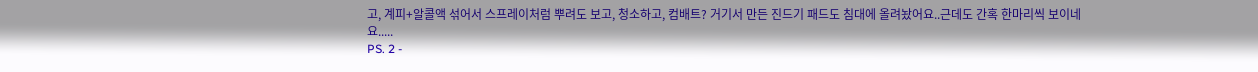고, 계피+알콜액 섞어서 스프레이처럼 뿌려도 보고, 청소하고, 컴배트? 거기서 만든 진드기 패드도 침대에 올려놨어요..근데도 간혹 한마리씩 보이네요.....
PS. 2 -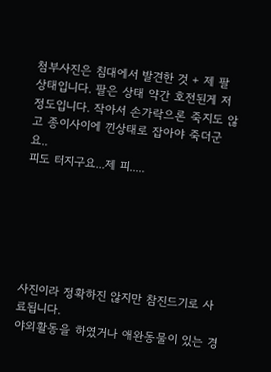첨부사진은 침대에서 발견한 것 + 제 팔 상태입니다. 팔은 상태 약간 호전된게 저정도입니다. 작아서 손가락으론 죽지도 않고 종이사이에 낀상태로 잡아야 죽더군요..
피도 터지구요...제 피.....






사진이라 정확하진 않지만 참진드기로 사료됩니다.
야외활동을 하였거나 애완동물이 있는 경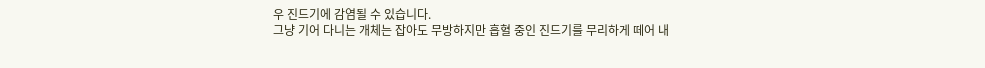우 진드기에 감염될 수 있습니다.
그냥 기어 다니는 개체는 잡아도 무방하지만 흡혈 중인 진드기를 무리하게 떼어 내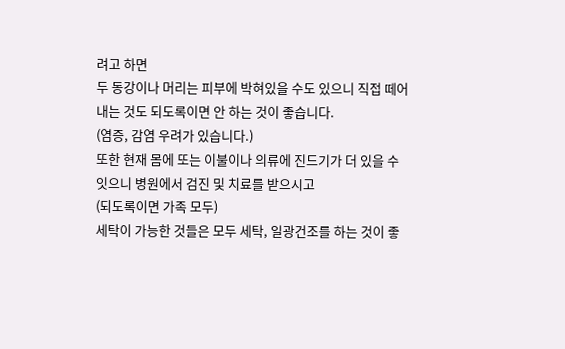려고 하면
두 동강이나 머리는 피부에 박혀있을 수도 있으니 직접 떼어내는 것도 되도록이면 안 하는 것이 좋습니다.
(염증, 감염 우려가 있습니다.)
또한 현재 몸에 또는 이불이나 의류에 진드기가 더 있을 수 잇으니 병원에서 검진 및 치료를 받으시고
(되도록이면 가족 모두)
세탁이 가능한 것들은 모두 세탁, 일광건조를 하는 것이 좋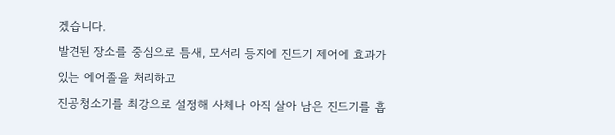겠습니다.
발견된 장소를 중심으로 틈새, 모서리 등지에 진드기 제어에 효과가 있는 에어졸을 처리하고
진공청소기를 최강으로 설정해 사체나 아직 살아 남은 진드기를 흡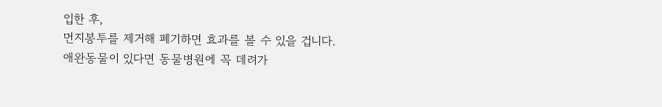입한 후,
먼지봉투를 제거해 폐기하면 효과를 볼 수 있을 겁니다.
애완동물이 있다면 동물병원에 꼭 데려가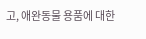고, 애완동물 용품에 대한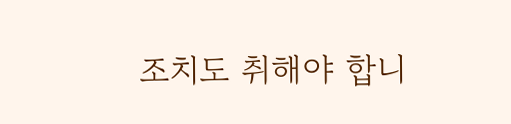조치도 취해야 합니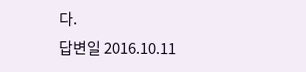다.
답변일 2016.10.11